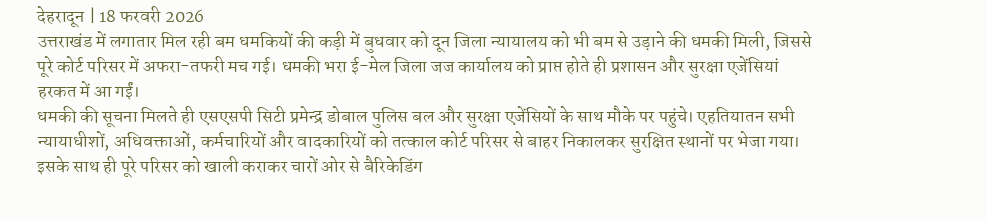देहरादून | 18 फरवरी 2026
उत्तराखंड में लगातार मिल रही बम धमकियों की कड़ी में बुधवार को दून जिला न्यायालय को भी बम से उड़ाने की धमकी मिली, जिससे पूरे कोर्ट परिसर में अफरा-तफरी मच गई। धमकी भरा ई-मेल जिला जज कार्यालय को प्राप्त होते ही प्रशासन और सुरक्षा एजेंसियां हरकत में आ गईं।
धमकी की सूचना मिलते ही एसएसपी सिटी प्रमेन्द्र डोबाल पुलिस बल और सुरक्षा एजेंसियों के साथ मौके पर पहुंचे। एहतियातन सभी न्यायाधीशों, अधिवक्ताओं, कर्मचारियों और वादकारियों को तत्काल कोर्ट परिसर से बाहर निकालकर सुरक्षित स्थानों पर भेजा गया। इसके साथ ही पूरे परिसर को खाली कराकर चारों ओर से बैरिकेडिंग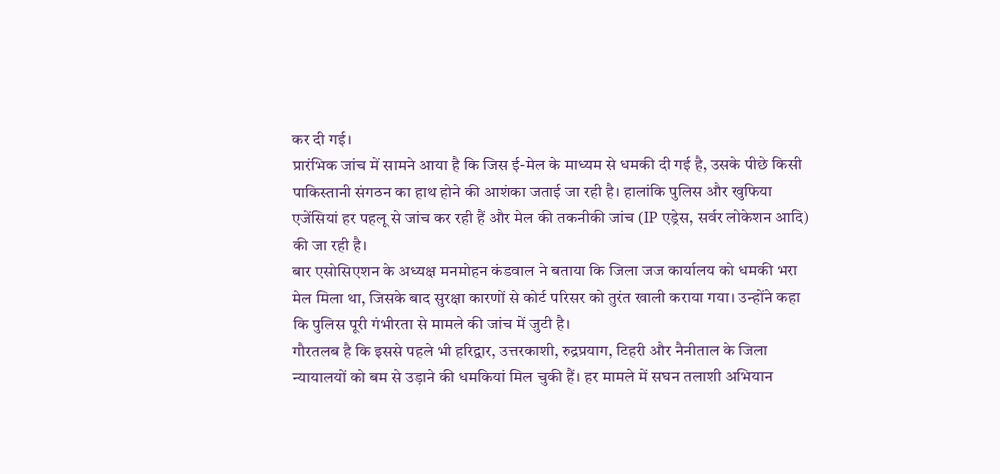कर दी गई।
प्रारंभिक जांच में सामने आया है कि जिस ई-मेल के माध्यम से धमकी दी गई है, उसके पीछे किसी पाकिस्तानी संगठन का हाथ होने की आशंका जताई जा रही है। हालांकि पुलिस और खुफिया एजेंसियां हर पहलू से जांच कर रही हैं और मेल की तकनीकी जांच (IP एड्रेस, सर्वर लोकेशन आदि) की जा रही है।
बार एसोसिएशन के अध्यक्ष मनमोहन कंडवाल ने बताया कि जिला जज कार्यालय को धमकी भरा मेल मिला था, जिसके बाद सुरक्षा कारणों से कोर्ट परिसर को तुरंत खाली कराया गया। उन्होंने कहा कि पुलिस पूरी गंभीरता से मामले की जांच में जुटी है।
गौरतलब है कि इससे पहले भी हरिद्वार, उत्तरकाशी, रुद्रप्रयाग, टिहरी और नैनीताल के जिला न्यायालयों को बम से उड़ाने की धमकियां मिल चुकी हैं। हर मामले में सघन तलाशी अभियान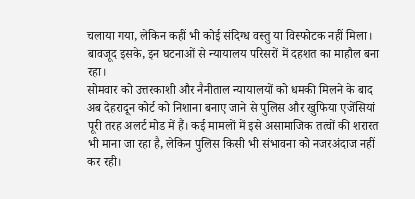चलाया गया, लेकिन कहीं भी कोई संदिग्ध वस्तु या विस्फोटक नहीं मिला। बावजूद इसके, इन घटनाओं से न्यायालय परिसरों में दहशत का माहौल बना रहा।
सोमवार को उत्तरकाशी और नैनीताल न्यायालयों को धमकी मिलने के बाद अब देहरादून कोर्ट को निशाना बनाए जाने से पुलिस और खुफिया एजेंसियां पूरी तरह अलर्ट मोड में हैं। कई मामलों में इसे असामाजिक तत्वों की शरारत भी माना जा रहा है, लेकिन पुलिस किसी भी संभावना को नजरअंदाज नहीं कर रही।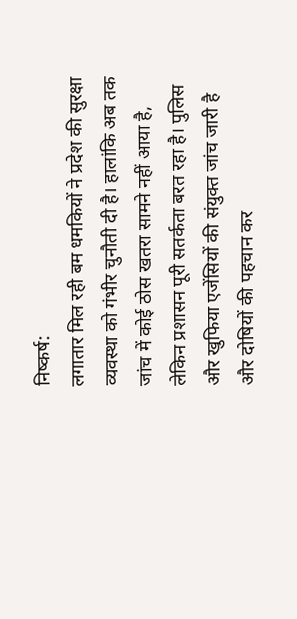निष्कर्ष:
लगातार मिल रही बम धमकियों ने प्रदेश की सुरक्षा व्यवस्था को गंभीर चुनौती दी है। हालांकि अब तक जांच में कोई ठोस खतरा सामने नहीं आया है, लेकिन प्रशासन पूरी सतर्कता बरत रहा है। पुलिस और खुफिया एजेंसियों की संयुक्त जांच जारी है और दोषियों की पहचान कर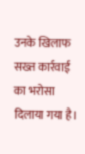उनके खिलाफ सख्त कार्रवाई का भरोसा दिलाया गया है।